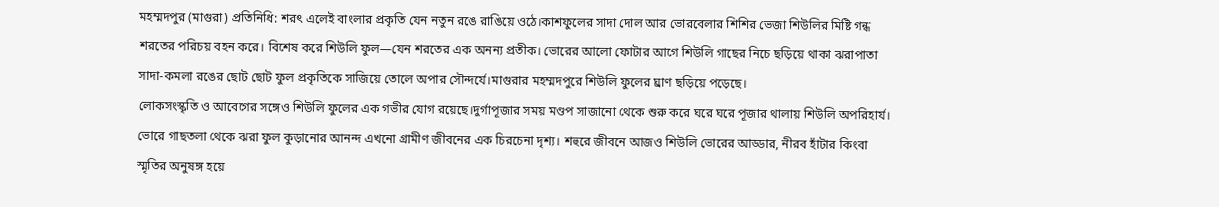মহম্মদপুর (মাগুরা) প্রতিনিধি: শরৎ এলেই বাংলার প্রকৃতি যেন নতুন রঙে রাঙিয়ে ওঠে।কাশফুলের সাদা দোল আর ভোরবেলার শিশির ভেজা শিউলির মিষ্টি গন্ধ শরতের পরিচয় বহন করে। বিশেষ করে শিউলি ফুল—যেন শরতের এক অনন্য প্রতীক। ভোরের আলো ফোটার আগে শিউলি গাছের নিচে ছড়িয়ে থাকা ঝরাপাতা সাদা-কমলা রঙের ছোট ছোট ফুল প্রকৃতিকে সাজিয়ে তোলে অপার সৌন্দর্যে।মাগুরার মহম্মদপুরে শিউলি ফুলের ঘ্রাণ ছড়িয়ে পড়েছে।
লোকসংস্কৃতি ও আবেগের সঙ্গেও শিউলি ফুলের এক গভীর যোগ রয়েছে।দুর্গাপূজার সময় মণ্ডপ সাজানো থেকে শুরু করে ঘরে ঘরে পূজার থালায় শিউলি অপরিহার্য। ভোরে গাছতলা থেকে ঝরা ফুল কুড়ানোর আনন্দ এখনো গ্রামীণ জীবনের এক চিরচেনা দৃশ্য। শহুরে জীবনে আজও শিউলি ভোরের আড্ডার, নীরব হাঁটার কিংবা স্মৃতির অনুষঙ্গ হয়ে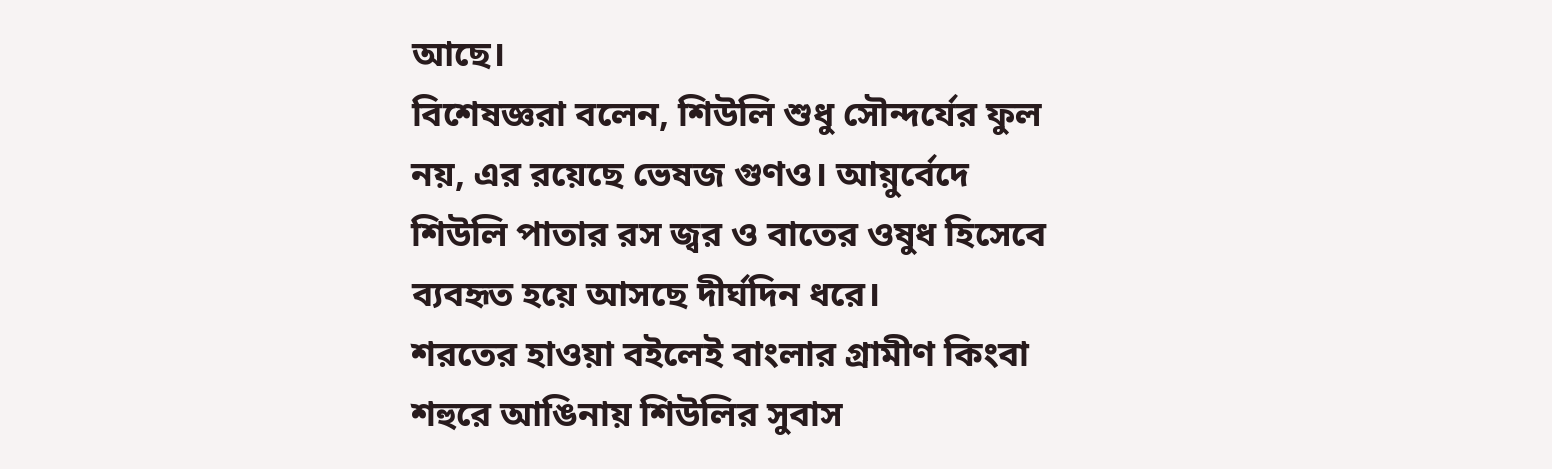আছে।
বিশেষজ্ঞরা বলেন, শিউলি শুধু সৌন্দর্যের ফুল নয়, এর রয়েছে ভেষজ গুণও। আয়ুর্বেদে শিউলি পাতার রস জ্বর ও বাতের ওষুধ হিসেবে ব্যবহৃত হয়ে আসছে দীর্ঘদিন ধরে।
শরতের হাওয়া বইলেই বাংলার গ্রামীণ কিংবা শহুরে আঙিনায় শিউলির সুবাস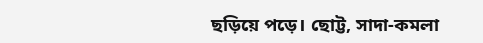ছড়িয়ে পড়ে। ছোট্ট, সাদা-কমলা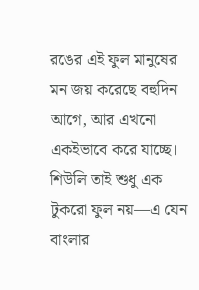রঙের এই ফুল মানুষের মন জয় করেছে বহুদিন আগে, আর এখনো একইভাবে করে যাচ্ছে।
শিউলি তাই শুধু এক টুকরো ফুল নয়—এ যেন বাংলার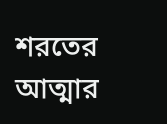শরতের আত্মার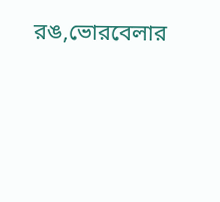রঙ,ভোরবেলার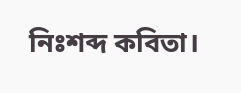নিঃশব্দ কবিতা।